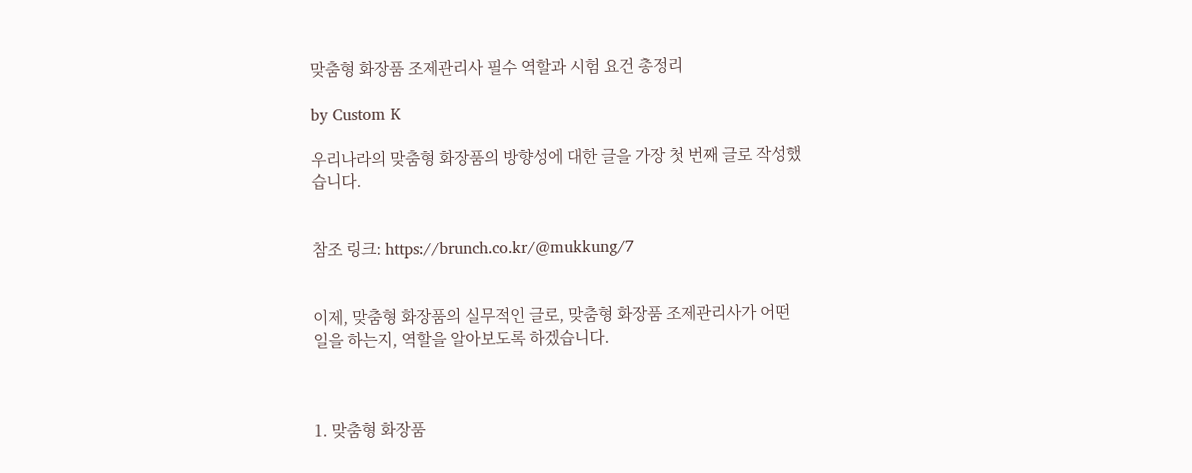맞춤형 화장품 조제관리사 필수 역할과 시험 요건 총정리

by Custom K

우리나라의 맞춤형 화장품의 방향성에 대한 글을 가장 첫 번째 글로 작성했습니다.


참조 링크: https://brunch.co.kr/@mukkung/7


이제, 맞춤형 화장품의 실무적인 글로, 맞춤형 화장품 조제관리사가 어떤 일을 하는지, 역할을 알아보도록 하겠습니다.



1. 맞춤형 화장품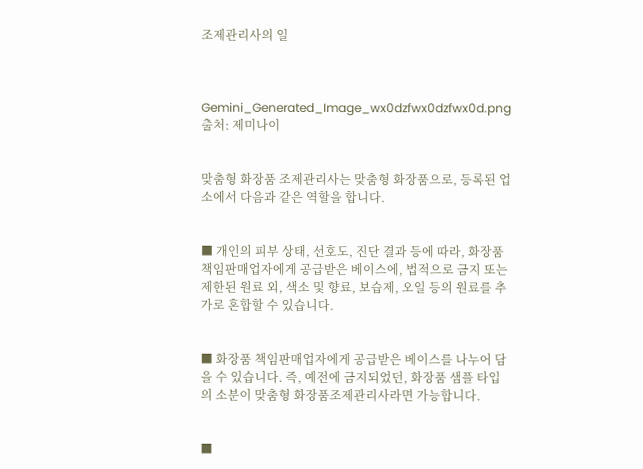조제관리사의 일



Gemini_Generated_Image_wx0dzfwx0dzfwx0d.png 출처: 제미나이


맞춤형 화장품 조제관리사는 맞춤형 화장품으로, 등록된 업소에서 다음과 같은 역할을 합니다.


■ 개인의 피부 상태, 선호도, 진단 결과 등에 따라, 화장품 책임판매업자에게 공급받은 베이스에, 법적으로 금지 또는 제한된 원료 외, 색소 및 향료, 보습제, 오일 등의 원료를 추가로 혼합할 수 있습니다.


■ 화장품 책임판매업자에게 공급받은 베이스를 나누어 담을 수 있습니다. 즉, 예전에 금지되었던, 화장품 샘플 타입의 소분이 맞춤형 화장품조제관리사라면 가능합니다.


■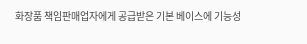화장품 책임판매업자에게 공급받은 기본 베이스에 기능성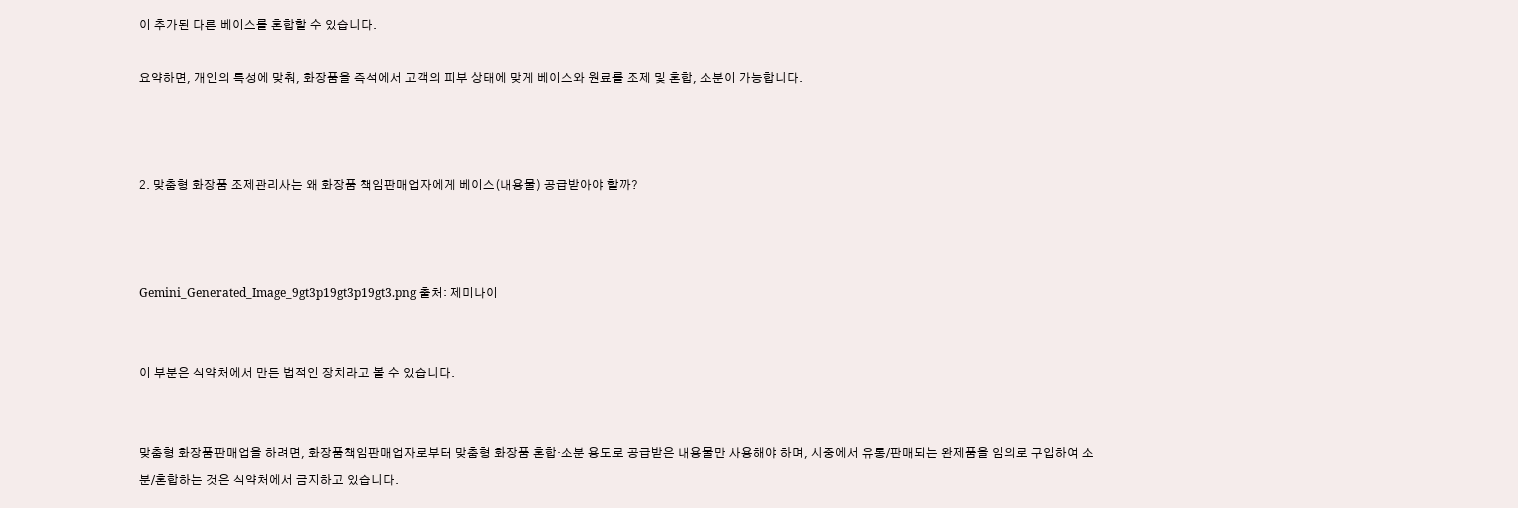이 추가된 다른 베이스를 혼합할 수 있습니다.

요약하면, 개인의 특성에 맞춰, 화장품을 즉석에서 고객의 피부 상태에 맞게 베이스와 원료를 조제 및 혼합, 소분이 가능합니다.



2. 맞춤형 화장품 조제관리사는 왜 화장품 책임판매업자에게 베이스(내용물) 공급받아야 할까?



Gemini_Generated_Image_9gt3p19gt3p19gt3.png 출처: 제미나이


이 부분은 식약처에서 만든 법적인 장치라고 볼 수 있습니다.


맞춤형 화장품판매업을 하려면, 화장품책임판매업자로부터 맞춤형 화장품 혼합·소분 용도로 공급받은 내용물만 사용해야 하며, 시중에서 유통/판매되는 완제품을 임의로 구입하여 소분/혼합하는 것은 식약처에서 금지하고 있습니다.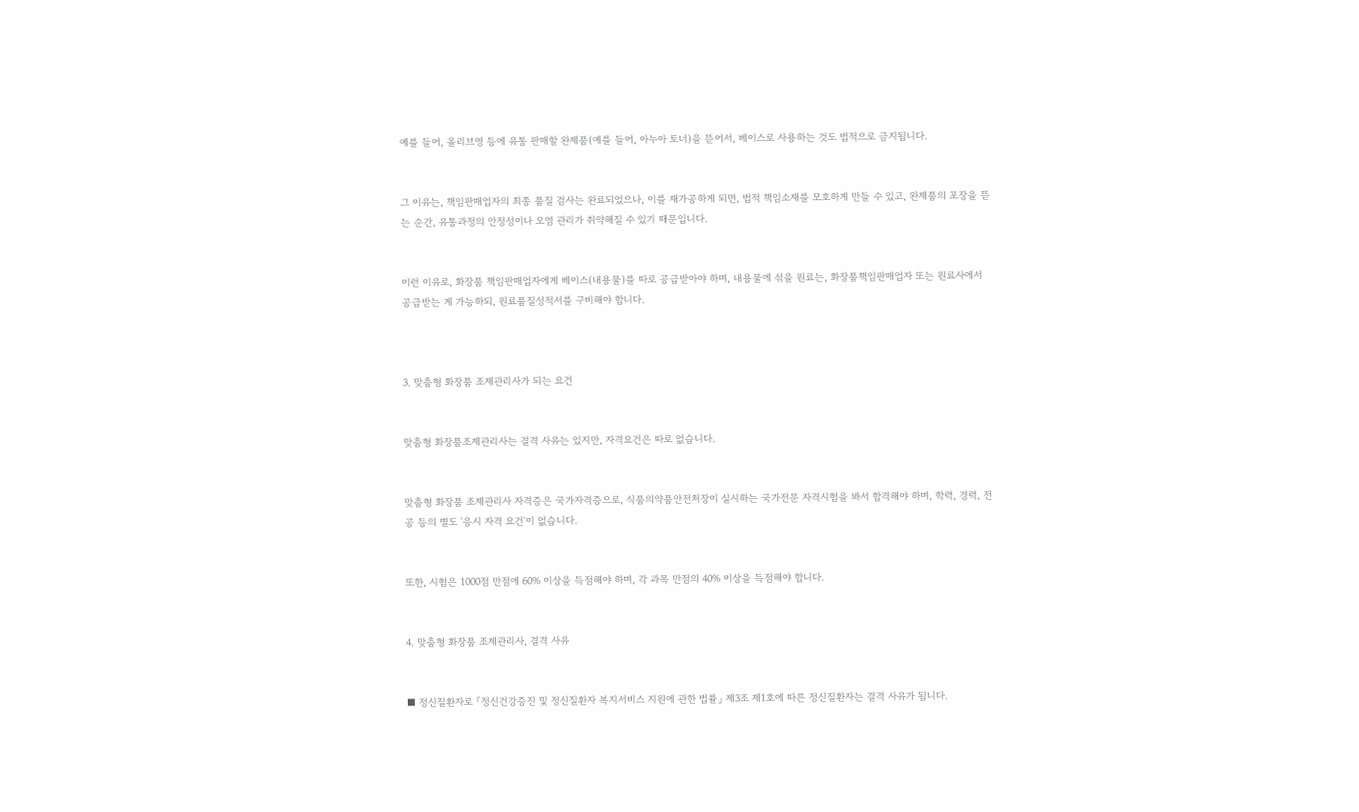예를 들어, 올리브영 등에 유통 판매할 완제품(예를 들어, 아누아 토너)을 뜯어서, 베이스로 사용하는 것도 법적으로 금지됩니다.


그 이유는, 책임판매업자의 최종 품질 검사는 완료되었으나, 이를 재가공하게 되면, 법적 책임소재를 모호하게 만들 수 있고, 완제품의 포장을 뜯는 순간, 유통과정의 안정성이나 오염 관리가 취약해질 수 있기 때문입니다.


이런 이유로, 화장품 책임판매업자에게 베이스(내용물)를 따로 공급받아야 하며, 내용물에 섞을 원료는, 화장품책임판매업자 또는 원료사에서 공급받는 게 가능하되, 원료품질성적서를 구비해야 합니다.



3. 맞춤형 화장품 조제관리사가 되는 요건


맞춤형 화장품조제관리사는 결격 사유는 있지만, 자격요건은 따로 없습니다.


맞춤형 화장품 조제관리사 자격증은 국가자격증으로, 식품의약품안전처장이 실시하는 국가전문 자격시험을 봐서 합격해야 하며, 학력, 경력, 전공 등의 별도 '응시 자격 요건'이 없습니다.


또한, 시험은 1000점 만점에 60% 이상을 득점해야 하며, 각 과목 만점의 40% 이상을 득점해야 합니다.


4. 맞춤형 화장품 조제관리사, 결격 사유


■ 정신질환자로 「정신건강증진 및 정신질환자 복지서비스 지원에 관한 법률」 제3조 제1호에 따른 정신질환자는 결격 사유가 됩니다.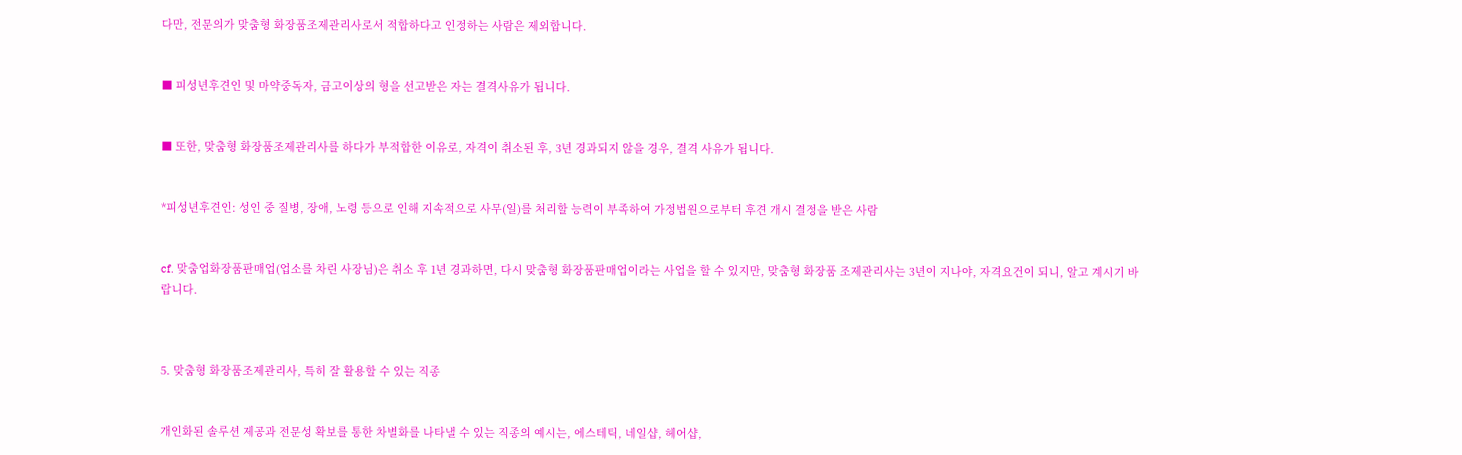다만, 전문의가 맞춤형 화장품조제관리사로서 적합하다고 인정하는 사람은 제외합니다.


■ 피성년후견인 및 마약중독자, 금고이상의 형을 선고받은 자는 결격사유가 됩니다.


■ 또한, 맞춤형 화장품조제관리사를 하다가 부적합한 이유로, 자격이 취소된 후, 3년 경과되지 않을 경우, 결격 사유가 됩니다.


*피성년후견인: 성인 중 질병, 장애, 노령 등으로 인해 지속적으로 사무(일)를 처리할 능력이 부족하여 가정법원으로부터 후견 개시 결정을 받은 사람


cf. 맞춤업화장품판매업(업소를 차린 사장님)은 취소 후 1년 경과하면, 다시 맞춤형 화장품판매업이라는 사업을 할 수 있지만, 맞춤형 화장품 조제관리사는 3년이 지나야, 자격요건이 되니, 알고 계시기 바랍니다.



5. 맞춤형 화장품조제관리사, 특히 잘 활용할 수 있는 직종


개인화된 솔루션 제공과 전문성 확보를 통한 차별화를 나타낼 수 있는 직종의 예시는, 에스테틱, 네일샵, 헤어샵,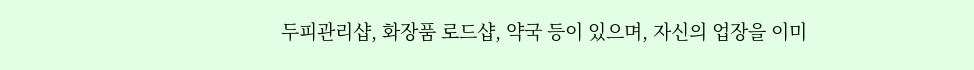두피관리샵, 화장품 로드샵, 약국 등이 있으며, 자신의 업장을 이미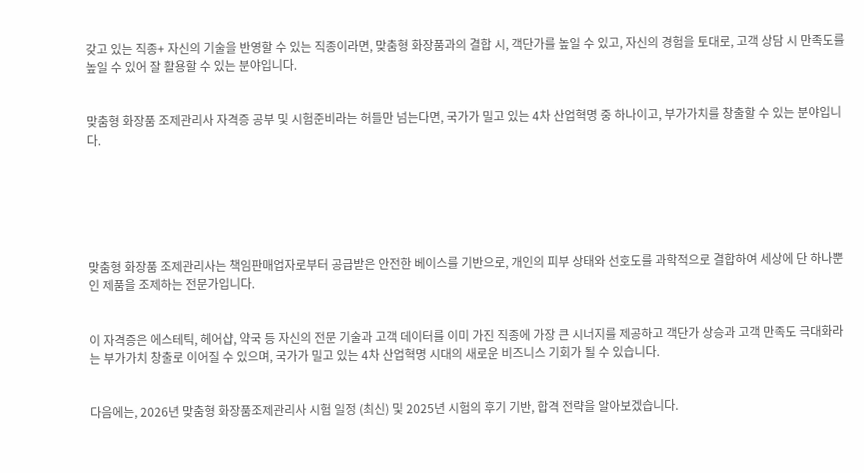갖고 있는 직종+ 자신의 기술을 반영할 수 있는 직종이라면, 맞춤형 화장품과의 결합 시, 객단가를 높일 수 있고, 자신의 경험을 토대로, 고객 상담 시 만족도를 높일 수 있어 잘 활용할 수 있는 분야입니다.


맞춤형 화장품 조제관리사 자격증 공부 및 시험준비라는 허들만 넘는다면, 국가가 밀고 있는 4차 산업혁명 중 하나이고, 부가가치를 창출할 수 있는 분야입니다.






맞춤형 화장품 조제관리사는 책임판매업자로부터 공급받은 안전한 베이스를 기반으로, 개인의 피부 상태와 선호도를 과학적으로 결합하여 세상에 단 하나뿐인 제품을 조제하는 전문가입니다.


이 자격증은 에스테틱, 헤어샵, 약국 등 자신의 전문 기술과 고객 데이터를 이미 가진 직종에 가장 큰 시너지를 제공하고 객단가 상승과 고객 만족도 극대화라는 부가가치 창출로 이어질 수 있으며, 국가가 밀고 있는 4차 산업혁명 시대의 새로운 비즈니스 기회가 될 수 있습니다.


다음에는, 2026년 맞춤형 화장품조제관리사 시험 일정 (최신) 및 2025년 시험의 후기 기반, 합격 전략을 알아보겠습니다.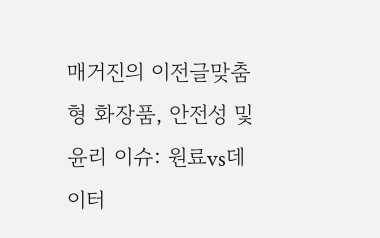매거진의 이전글맞춤형 화장품, 안전성 및 윤리 이슈: 원료vs데이터